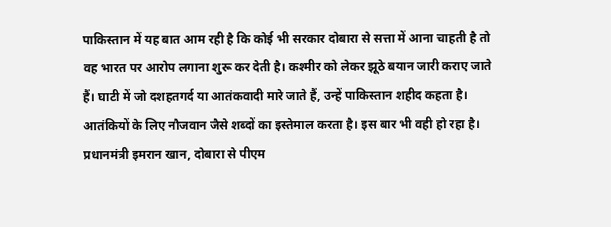पाकिस्तान में यह बात आम रही है कि कोई भी सरकार दोबारा से सत्ता में आना चाहती है तो वह भारत पर आरोप लगाना शुरू कर देती है। कश्मीर को लेकर झूठे बयान जारी कराए जाते हैं। घाटी में जो दशहतगर्द या आतंकवादी मारे जाते हैं, उन्हें पाकिस्तान शहीद कहता है। आतंकियों के लिए नौजवान जैसे शब्दों का इस्तेमाल करता है। इस बार भी वही हो रहा है। प्रधानमंत्री इमरान खान, दोबारा से पीएम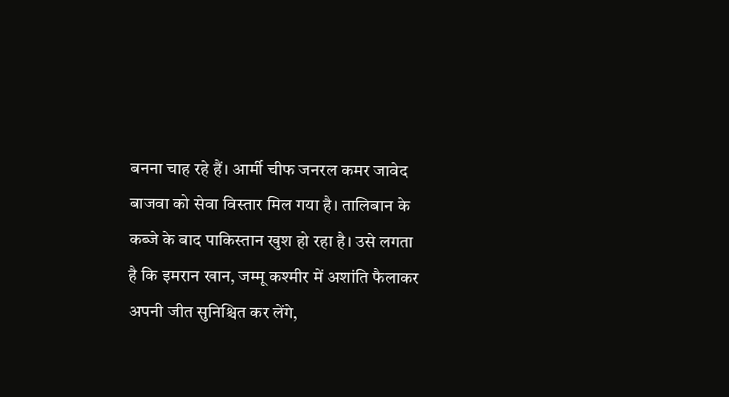बनना चाह रहे हैं। आर्मी चीफ जनरल कमर जावेद बाजवा को सेवा विस्तार मिल गया है। तालिबान के कब्जे के बाद पाकिस्तान खुश हो रहा है। उसे लगता है कि इमरान खान, जम्मू कश्मीर में अशांति फैलाकर अपनी जीत सुनिश्चित कर लेंगे,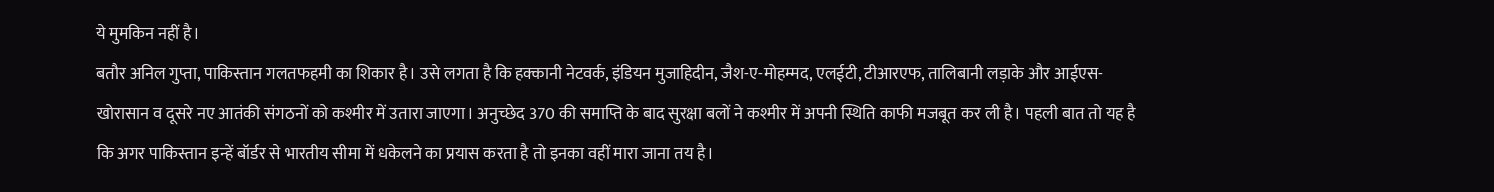ये मुमकिन नहीं है।
बतौर अनिल गुप्ता, पाकिस्तान गलतफहमी का शिकार है। उसे लगता है कि हक्कानी नेटवर्क, इंडियन मुजाहिदीन, जैश-ए-मोहम्मद, एलईटी, टीआरएफ, तालिबानी लड़ाके और आईएस-खोरासान व दूसरे नए आतंकी संगठनों को कश्मीर में उतारा जाएगा। अनुच्छेद 370 की समाप्ति के बाद सुरक्षा बलों ने कश्मीर में अपनी स्थिति काफी मजबूत कर ली है। पहली बात तो यह है कि अगर पाकिस्तान इन्हें बॉर्डर से भारतीय सीमा में धकेलने का प्रयास करता है तो इनका वहीं मारा जाना तय है।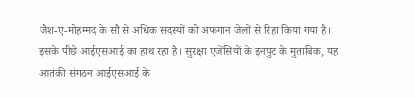जैश-ए-मोहम्मद के सौ से अधिक सदस्यों को अफगान जेलों से रिहा किया गया है। इसके पीछे आईएसआई का हाथ रहा है। सुरक्षा एजेंसियों के इनपुट के मुताबिक, यह आतंकी संगठन आईएसआई के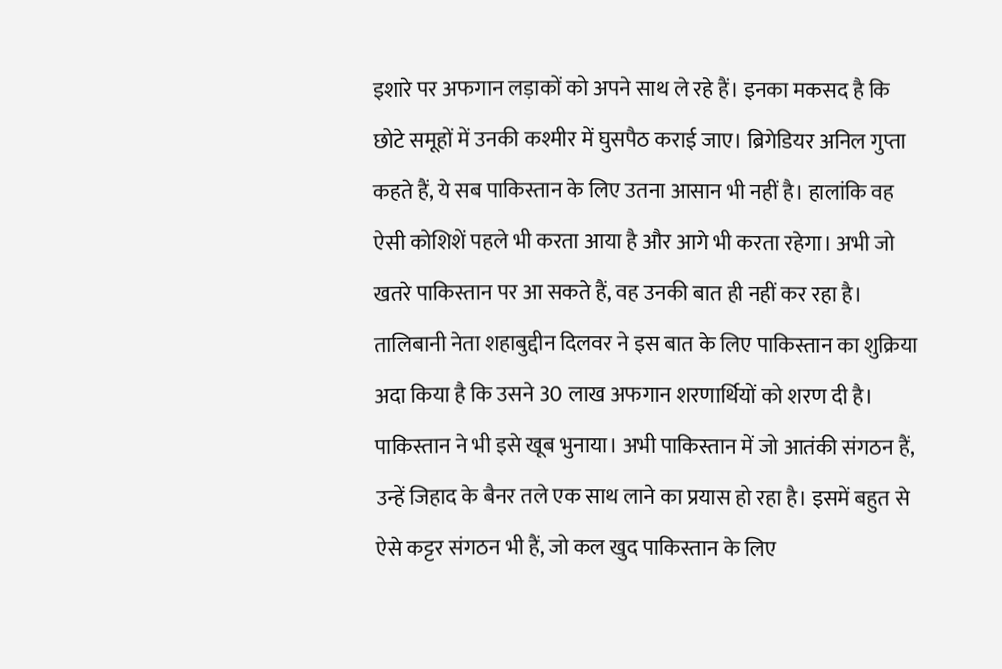इशारे पर अफगान लड़ाकों को अपने साथ ले रहे हैं। इनका मकसद है कि छोटे समूहों में उनकी कश्मीर में घुसपैठ कराई जाए। ब्रिगेडियर अनिल गुप्ता कहते हैं, ये सब पाकिस्तान के लिए उतना आसान भी नहीं है। हालांकि वह ऐसी कोशिशें पहले भी करता आया है और आगे भी करता रहेगा। अभी जो खतरे पाकिस्तान पर आ सकते हैं, वह उनकी बात ही नहीं कर रहा है।
तालिबानी नेता शहाबुद्दीन दिलवर ने इस बात के लिए पाकिस्तान का शुक्रिया अदा किया है कि उसने 30 लाख अफगान शरणार्थियों को शरण दी है। पाकिस्तान ने भी इसे खूब भुनाया। अभी पाकिस्तान में जो आतंकी संगठन हैं, उन्हें जिहाद के बैनर तले एक साथ लाने का प्रयास हो रहा है। इसमें बहुत से ऐसे कट्टर संगठन भी हैं, जो कल खुद पाकिस्तान के लिए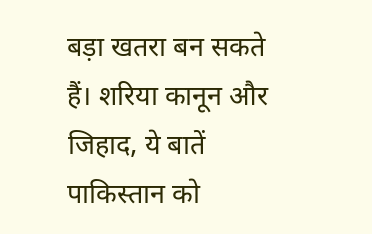बड़ा खतरा बन सकते हैं। शरिया कानून और जिहाद, ये बातें पाकिस्तान को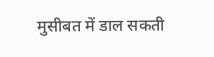मुसीबत में डाल सकती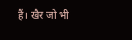हैं। खैर जो भी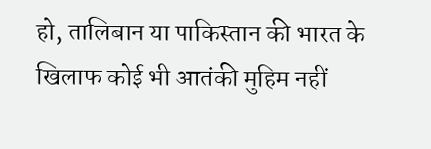हो, तालिबान या पाकिस्तान की भारत के खिलाफ कोई भी आतंकी मुहिम नहीं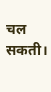चल सकती।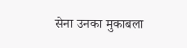सेना उनका मुकाबला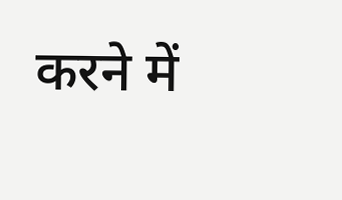करने में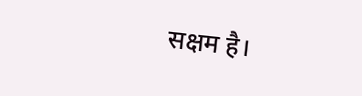सक्षम है।